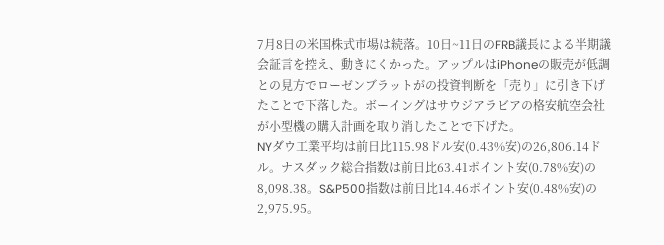7月8日の米国株式市場は続落。10日~11日のFRB議長による半期議会証言を控え、動きにくかった。アップルはiPhoneの販売が低調との見方でローゼンブラットがの投資判断を「売り」に引き下げたことで下落した。ボーイングはサウジアラビアの格安航空会社が小型機の購入計画を取り消したことで下げた。
NYダウ工業平均は前日比115.98ドル安(0.43%安)の26,806.14ドル。ナスダック総合指数は前日比63.41ポイント安(0.78%安)の8,098.38。S&P500指数は前日比14.46ポイント安(0.48%安)の2,975.95。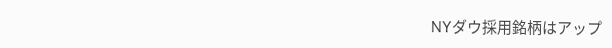NYダウ採用銘柄はアップ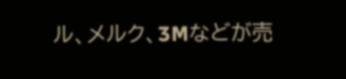ル、メルク、3Mなどが売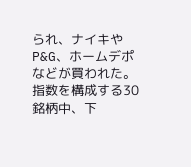られ、ナイキやP&G、ホームデポなどが買われた。指数を構成する30銘柄中、下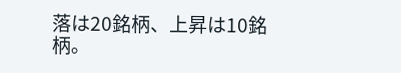落は20銘柄、上昇は10銘柄。